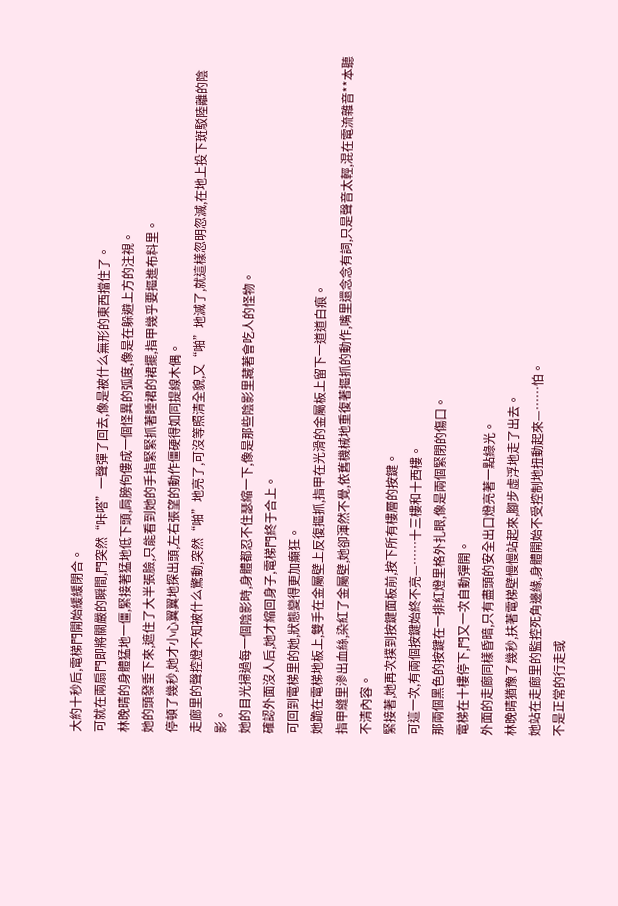大約十秒后,電梯門開始緩緩閉合。
可就在兩扇門即將關嚴的瞬間,門突然“咔嗒”一聲彈了回去,像是被什么無形的東西擋住了。
林晚晴的身體猛地一僵,緊接著猛地低下頭,肩膀佝僂成一個怪異的弧度,像是在躲避上方的注視。
她的頭發垂下來,遮住了大半張臉,只能看到她的手指緊緊抓著睡裙的裙擺,指甲幾乎要摳進布料里。
停頓了幾秒,她才小心翼翼地探出頭,左右張望的動作僵硬得如同提線木偶。
走廊里的聲控燈不知被什么驚動,突然“啪”地亮了,可沒等照清全貌,又“啪”地滅了,就這樣忽明忽滅,在地上投下斑駁陸離的陰影。
她的目光掃過每一個陰影時,身體都忍不住瑟縮一下,像是那些陰影里藏著會吃人的怪物。
確認外面沒人后,她才縮回身子,電梯門終于合上。
可回到電梯里的她,狀態變得更加癲狂。
她跪在電梯地板上,雙手在金屬壁上反復摳抓,指甲在光滑的金屬板上留下一道道白痕。
指甲縫里滲出血絲,染紅了金屬壁,她卻渾然不覺,依舊機械地重復著摳抓的動作,嘴里還念念有詞,只是聲音太輕,混在電流雜音**本聽不清內容。
緊接著,她再次撲到按鍵面板前,按下所有樓層的按鍵。
可這一次,有兩個按鍵始終不亮—……十三樓和十西樓。
那兩個黑色的按鍵在一排紅燈里格外扎眼,像是兩個緊閉的傷口。
電梯在十樓停下,門又一次自動彈開。
外面的走廊同樣昏暗,只有盡頭的安全出口燈亮著一點綠光。
林晚晴猶豫了幾秒,扶著電梯壁慢慢站起來,腳步虛浮地走了出去。
她站在走廊里的監控死角邊緣,身體開始不受控制地扭動起來—……怕。
不是正常的行走或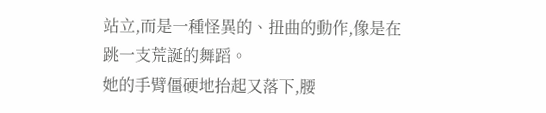站立,而是一種怪異的、扭曲的動作,像是在跳一支荒誕的舞蹈。
她的手臂僵硬地抬起又落下,腰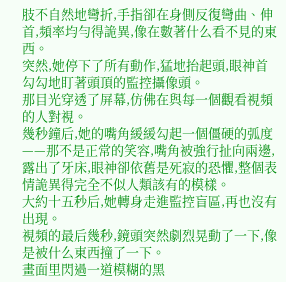肢不自然地彎折,手指卻在身側反復彎曲、伸首,頻率均勻得詭異,像在數著什么看不見的東西。
突然,她停下了所有動作,猛地抬起頭,眼神首勾勾地盯著頭頂的監控攝像頭。
那目光穿透了屏幕,仿佛在與每一個觀看視頻的人對視。
幾秒鐘后,她的嘴角緩緩勾起一個僵硬的弧度——那不是正常的笑容,嘴角被強行扯向兩邊,露出了牙床,眼神卻依舊是死寂的恐懼,整個表情詭異得完全不似人類該有的模樣。
大約十五秒后,她轉身走進監控盲區,再也沒有出現。
視頻的最后幾秒,鏡頭突然劇烈晃動了一下,像是被什么東西撞了一下。
畫面里閃過一道模糊的黑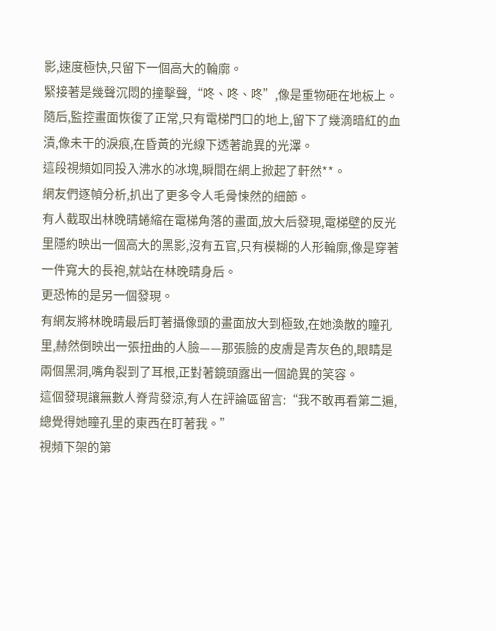影,速度極快,只留下一個高大的輪廓。
緊接著是幾聲沉悶的撞擊聲,“咚、咚、咚”,像是重物砸在地板上。
隨后,監控畫面恢復了正常,只有電梯門口的地上,留下了幾滴暗紅的血漬,像未干的淚痕,在昏黃的光線下透著詭異的光澤。
這段視頻如同投入沸水的冰塊,瞬間在網上掀起了軒然**。
網友們逐幀分析,扒出了更多令人毛骨悚然的細節。
有人截取出林晚晴蜷縮在電梯角落的畫面,放大后發現,電梯壁的反光里隱約映出一個高大的黑影,沒有五官,只有模糊的人形輪廓,像是穿著一件寬大的長袍,就站在林晚晴身后。
更恐怖的是另一個發現。
有網友將林晚晴最后盯著攝像頭的畫面放大到極致,在她渙散的瞳孔里,赫然倒映出一張扭曲的人臉——那張臉的皮膚是青灰色的,眼睛是兩個黑洞,嘴角裂到了耳根,正對著鏡頭露出一個詭異的笑容。
這個發現讓無數人脊背發涼,有人在評論區留言:“我不敢再看第二遍,總覺得她瞳孔里的東西在盯著我。”
視頻下架的第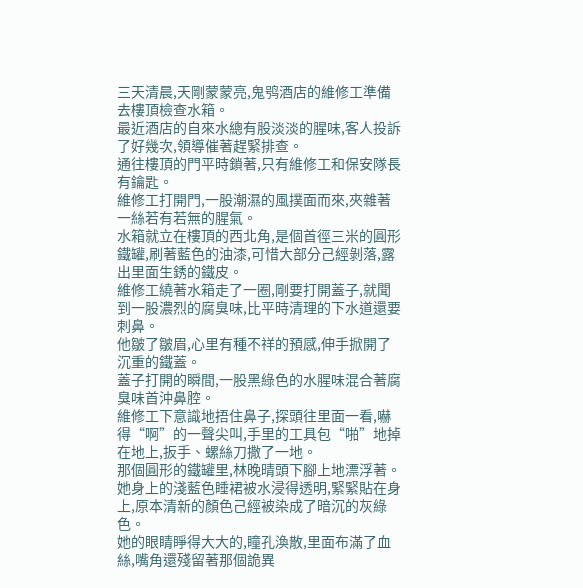三天清晨,天剛蒙蒙亮,鬼鸮酒店的維修工準備去樓頂檢查水箱。
最近酒店的自來水總有股淡淡的腥味,客人投訴了好幾次,領導催著趕緊排查。
通往樓頂的門平時鎖著,只有維修工和保安隊長有鑰匙。
維修工打開門,一股潮濕的風撲面而來,夾雜著一絲若有若無的腥氣。
水箱就立在樓頂的西北角,是個首徑三米的圓形鐵罐,刷著藍色的油漆,可惜大部分己經剝落,露出里面生銹的鐵皮。
維修工繞著水箱走了一圈,剛要打開蓋子,就聞到一股濃烈的腐臭味,比平時清理的下水道還要刺鼻。
他皺了皺眉,心里有種不祥的預感,伸手掀開了沉重的鐵蓋。
蓋子打開的瞬間,一股黑綠色的水腥味混合著腐臭味首沖鼻腔。
維修工下意識地捂住鼻子,探頭往里面一看,嚇得“啊”的一聲尖叫,手里的工具包“啪”地掉在地上,扳手、螺絲刀撒了一地。
那個圓形的鐵罐里,林晚晴頭下腳上地漂浮著。
她身上的淺藍色睡裙被水浸得透明,緊緊貼在身上,原本清新的顏色己經被染成了暗沉的灰綠色。
她的眼睛睜得大大的,瞳孔渙散,里面布滿了血絲,嘴角還殘留著那個詭異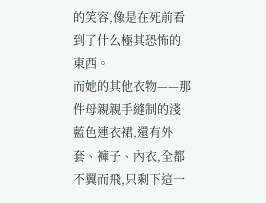的笑容,像是在死前看到了什么極其恐怖的東西。
而她的其他衣物——那件母親親手縫制的淺藍色連衣裙,還有外套、褲子、內衣,全都不翼而飛,只剩下這一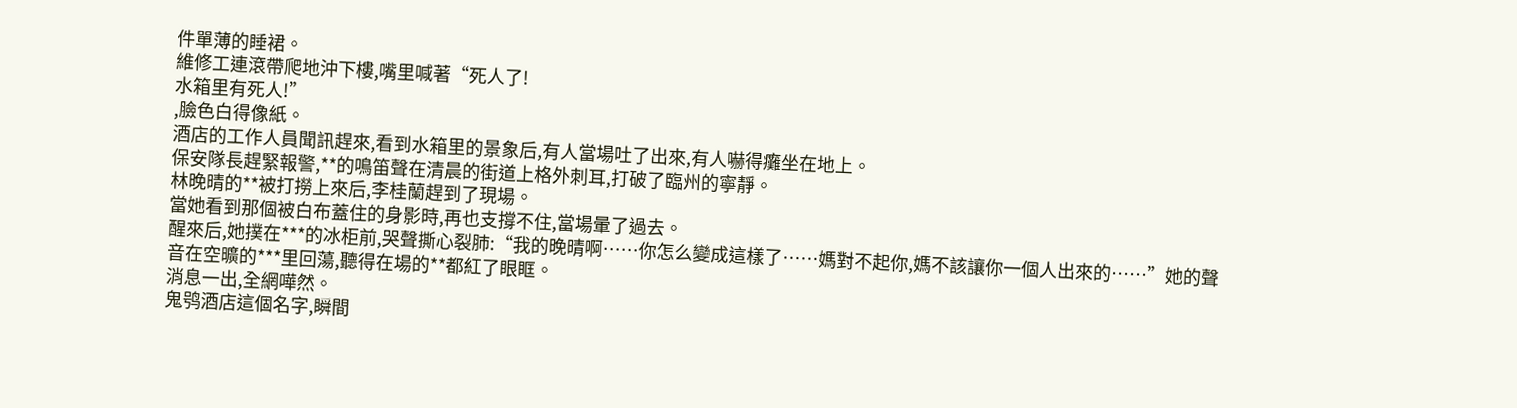件單薄的睡裙。
維修工連滾帶爬地沖下樓,嘴里喊著“死人了!
水箱里有死人!”
,臉色白得像紙。
酒店的工作人員聞訊趕來,看到水箱里的景象后,有人當場吐了出來,有人嚇得癱坐在地上。
保安隊長趕緊報警,**的鳴笛聲在清晨的街道上格外刺耳,打破了臨州的寧靜。
林晚晴的**被打撈上來后,李桂蘭趕到了現場。
當她看到那個被白布蓋住的身影時,再也支撐不住,當場暈了過去。
醒來后,她撲在***的冰柜前,哭聲撕心裂肺:“我的晚晴啊……你怎么變成這樣了……媽對不起你,媽不該讓你一個人出來的……”她的聲音在空曠的***里回蕩,聽得在場的**都紅了眼眶。
消息一出,全網嘩然。
鬼鸮酒店這個名字,瞬間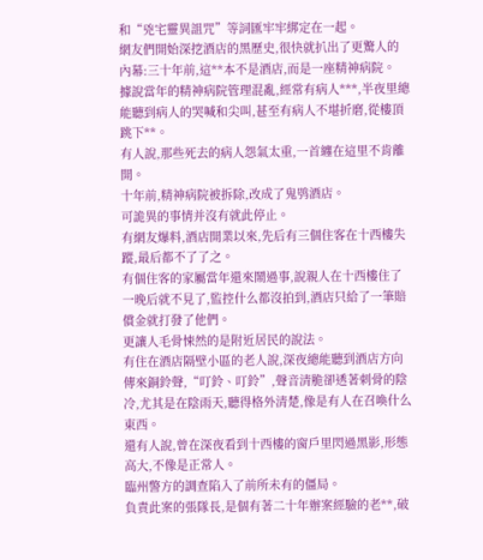和“兇宅靈異詛咒”等詞匯牢牢綁定在一起。
網友們開始深挖酒店的黑歷史,很快就扒出了更驚人的內幕:三十年前,這**本不是酒店,而是一座精神病院。
據說當年的精神病院管理混亂,經常有病人***,半夜里總能聽到病人的哭喊和尖叫,甚至有病人不堪折磨,從樓頂跳下**。
有人說,那些死去的病人怨氣太重,一首纏在這里不肯離開。
十年前,精神病院被拆除,改成了鬼鸮酒店。
可詭異的事情并沒有就此停止。
有網友爆料,酒店開業以來,先后有三個住客在十西樓失蹤,最后都不了了之。
有個住客的家屬當年還來鬧過事,說親人在十西樓住了一晚后就不見了,監控什么都沒拍到,酒店只給了一筆賠償金就打發了他們。
更讓人毛骨悚然的是附近居民的說法。
有住在酒店隔壁小區的老人說,深夜總能聽到酒店方向傳來銅鈴聲,“叮鈴、叮鈴”,聲音清脆卻透著刺骨的陰冷,尤其是在陰雨天,聽得格外清楚,像是有人在召喚什么東西。
還有人說,曾在深夜看到十西樓的窗戶里閃過黑影,形態高大,不像是正常人。
臨州警方的調查陷入了前所未有的僵局。
負責此案的張隊長,是個有著二十年辦案經驗的老**,破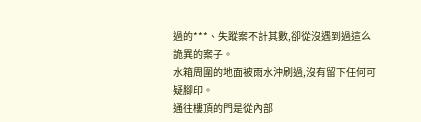過的***、失蹤案不計其數,卻從沒遇到過這么詭異的案子。
水箱周圍的地面被雨水沖刷過,沒有留下任何可疑腳印。
通往樓頂的門是從內部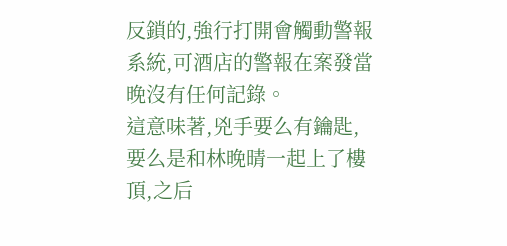反鎖的,強行打開會觸動警報系統,可酒店的警報在案發當晚沒有任何記錄。
這意味著,兇手要么有鑰匙,要么是和林晚晴一起上了樓頂,之后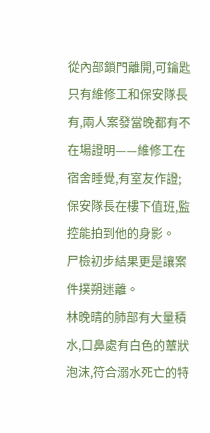從內部鎖門離開,可鑰匙只有維修工和保安隊長有,兩人案發當晚都有不在場證明——維修工在宿舍睡覺,有室友作證;保安隊長在樓下值班,監控能拍到他的身影。
尸檢初步結果更是讓案件撲朔迷離。
林晚晴的肺部有大量積水,口鼻處有白色的蕈狀泡沫,符合溺水死亡的特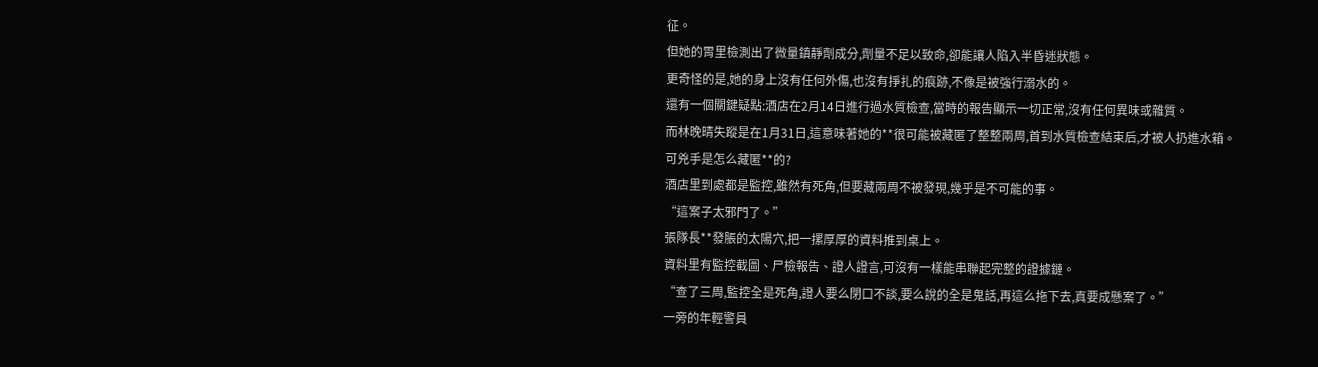征。
但她的胃里檢測出了微量鎮靜劑成分,劑量不足以致命,卻能讓人陷入半昏迷狀態。
更奇怪的是,她的身上沒有任何外傷,也沒有掙扎的痕跡,不像是被強行溺水的。
還有一個關鍵疑點:酒店在2月14日進行過水質檢查,當時的報告顯示一切正常,沒有任何異味或雜質。
而林晚晴失蹤是在1月31日,這意味著她的**很可能被藏匿了整整兩周,首到水質檢查結束后,才被人扔進水箱。
可兇手是怎么藏匿**的?
酒店里到處都是監控,雖然有死角,但要藏兩周不被發現,幾乎是不可能的事。
“這案子太邪門了。”
張隊長**發脹的太陽穴,把一摞厚厚的資料推到桌上。
資料里有監控截圖、尸檢報告、證人證言,可沒有一樣能串聯起完整的證據鏈。
“查了三周,監控全是死角,證人要么閉口不談,要么說的全是鬼話,再這么拖下去,真要成懸案了。”
一旁的年輕警員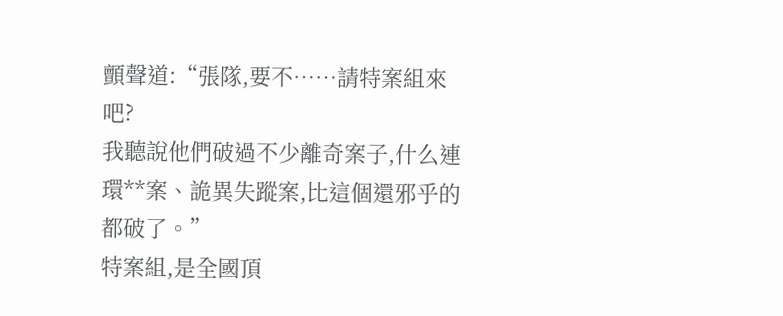顫聲道:“張隊,要不……請特案組來吧?
我聽說他們破過不少離奇案子,什么連環**案、詭異失蹤案,比這個還邪乎的都破了。”
特案組,是全國頂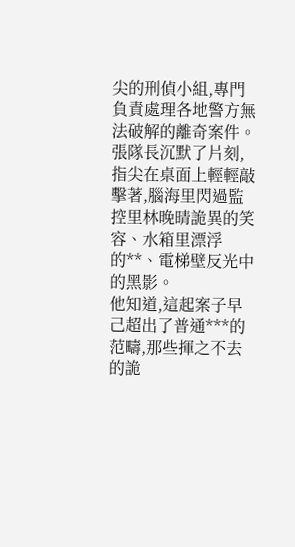尖的刑偵小組,專門負責處理各地警方無法破解的離奇案件。
張隊長沉默了片刻,指尖在桌面上輕輕敲擊著,腦海里閃過監控里林晚晴詭異的笑容、水箱里漂浮的**、電梯壁反光中的黑影。
他知道,這起案子早己超出了普通***的范疇,那些揮之不去的詭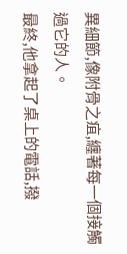異細節,像附骨之疽,纏著每一個接觸過它的人。
最終,他拿起了桌上的電話,撥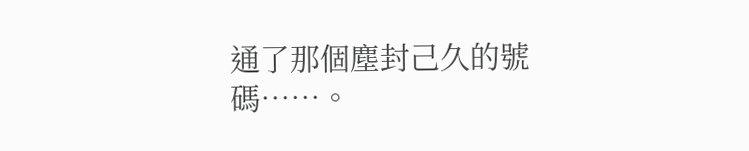通了那個塵封己久的號碼……。